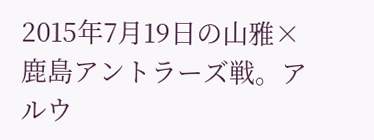2015年7月19日の山雅×鹿島アントラーズ戦。アルウ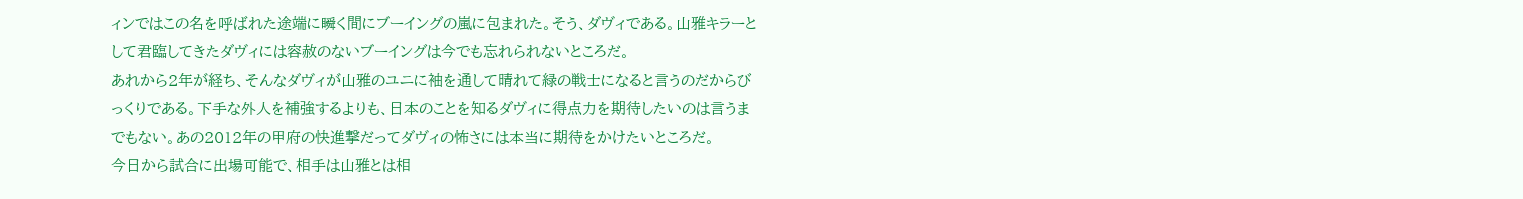ィンではこの名を呼ばれた途端に瞬く間にブーイングの嵐に包まれた。そう、ダヴィである。山雅キラーとして君臨してきたダヴィには容赦のないブーイングは今でも忘れられないところだ。
あれから2年が経ち、そんなダヴィが山雅のユニに袖を通して晴れて緑の戦士になると言うのだからびっくりである。下手な外人を補強するよりも、日本のことを知るダヴィに得点力を期待したいのは言うまでもない。あの2012年の甲府の快進撃だってダヴィの怖さには本当に期待をかけたいところだ。
今日から試合に出場可能で、相手は山雅とは相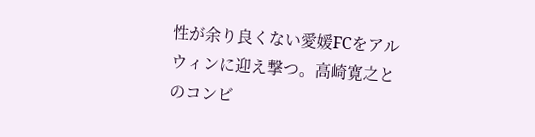性が余り良くない愛媛FCをアルウィンに迎え撃つ。高崎寛之とのコンビ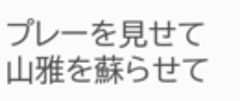プレーを見せて山雅を蘇らせて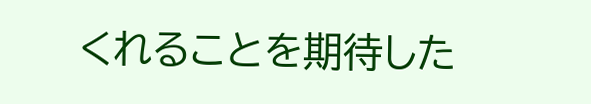くれることを期待した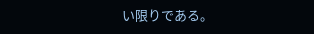い限りである。